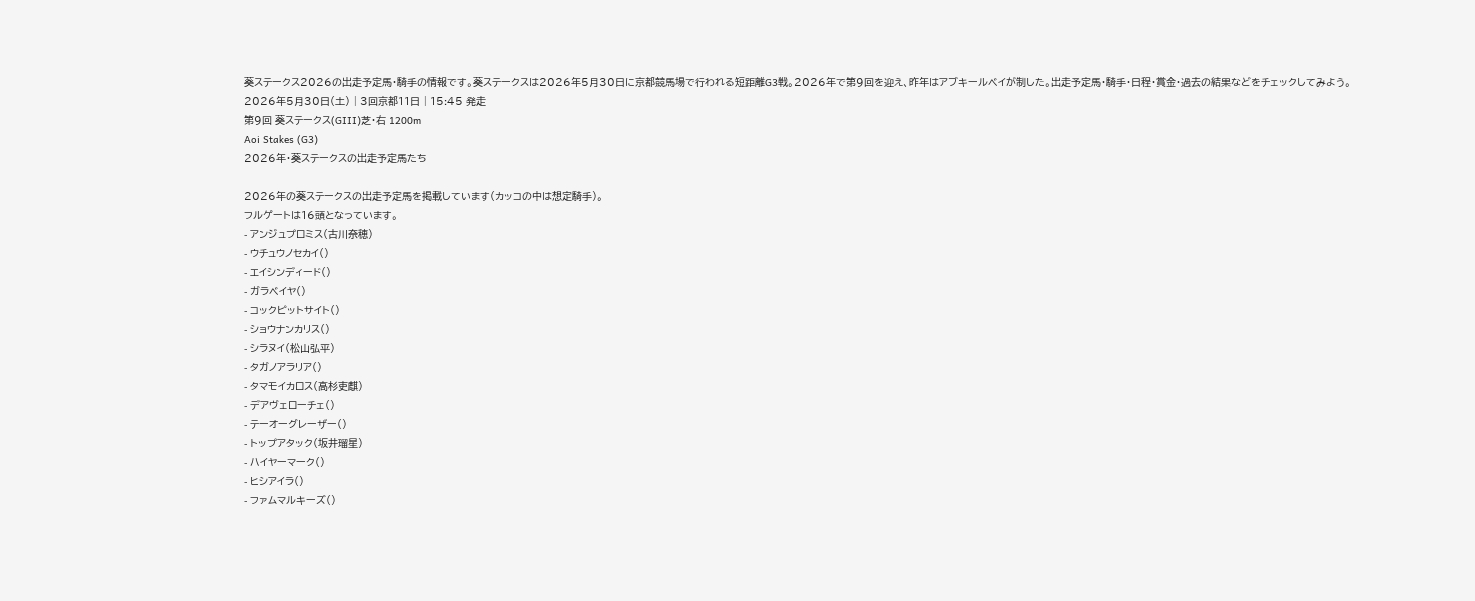葵ステークス2026の出走予定馬・騎手の情報です。葵ステークスは2026年5月30日に京都競馬場で行われる短距離G3戦。2026年で第9回を迎え、昨年はアブキールベイが制した。出走予定馬・騎手・日程・賞金・過去の結果などをチェックしてみよう。
2026年5月30日(土) | 3回京都11日 | 15:45 発走
第9回 葵ステークス(GIII)芝・右 1200m
Aoi Stakes (G3)
2026年・葵ステークスの出走予定馬たち

2026年の葵ステークスの出走予定馬を掲載しています(カッコの中は想定騎手)。
フルゲートは16頭となっています。
- アンジュプロミス(古川奈穂)
- ウチュウノセカイ()
- エイシンディード()
- ガラベイヤ()
- コックピットサイト()
- ショウナンカリス()
- シラヌイ(松山弘平)
- タガノアラリア()
- タマモイカロス(高杉吏麒)
- デアヴェローチェ()
- テーオーグレーザー()
- トップアタック(坂井瑠星)
- ハイヤーマーク()
- ヒシアイラ()
- ファムマルキーズ()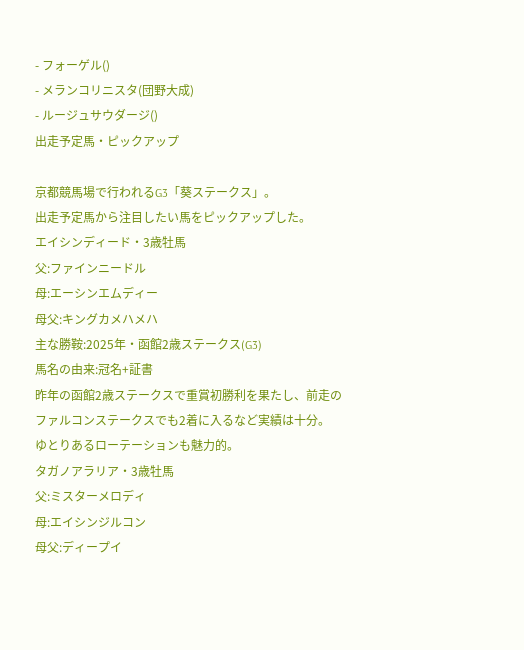- フォーゲル()
- メランコリニスタ(団野大成)
- ルージュサウダージ()
出走予定馬・ピックアップ

京都競馬場で行われるG3「葵ステークス」。
出走予定馬から注目したい馬をピックアップした。
エイシンディード・3歳牡馬
父:ファインニードル
母:エーシンエムディー
母父:キングカメハメハ
主な勝鞍:2025年・函館2歳ステークス(G3)
馬名の由来:冠名+証書
昨年の函館2歳ステークスで重賞初勝利を果たし、前走のファルコンステークスでも2着に入るなど実績は十分。
ゆとりあるローテーションも魅力的。
タガノアラリア・3歳牡馬
父:ミスターメロディ
母:エイシンジルコン
母父:ディープイ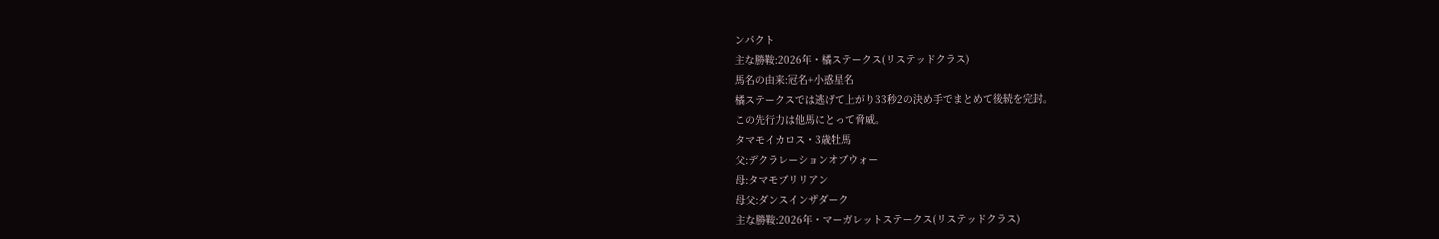ンパクト
主な勝鞍:2026年・橘ステークス(リステッドクラス)
馬名の由来:冠名+小惑星名
橘ステークスでは逃げて上がり33秒2の決め手でまとめて後続を完封。
この先行力は他馬にとって脅威。
タマモイカロス・3歳牡馬
父:デクラレーションオブウォー
母:タマモブリリアン
母父:ダンスインザダーク
主な勝鞍:2026年・マーガレットステークス(リステッドクラス)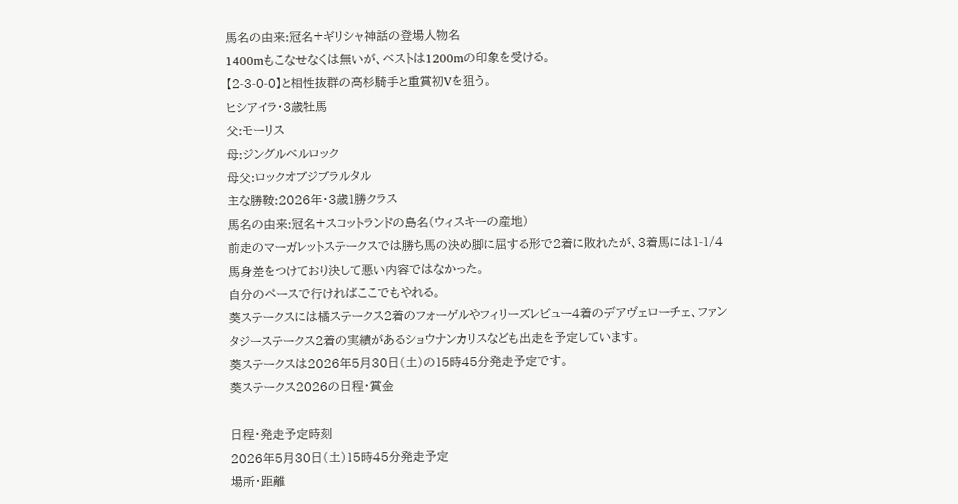馬名の由来:冠名+ギリシャ神話の登場人物名
1400mもこなせなくは無いが、ベストは1200mの印象を受ける。
【2-3-0-0】と相性抜群の高杉騎手と重賞初Vを狙う。
ヒシアイラ・3歳牡馬
父:モーリス
母:ジングルベルロック
母父:ロックオブジブラルタル
主な勝鞍:2026年・3歳1勝クラス
馬名の由来:冠名+スコットランドの島名(ウィスキーの産地)
前走のマーガレットステークスでは勝ち馬の決め脚に屈する形で2着に敗れたが、3着馬には1-1/4馬身差をつけており決して悪い内容ではなかった。
自分のペースで行ければここでもやれる。
葵ステークスには橘ステークス2着のフォーゲルやフィリーズレビュー4着のデアヴェローチェ、ファンタジーステークス2着の実績があるショウナンカリスなども出走を予定しています。
葵ステークスは2026年5月30日(土)の15時45分発走予定です。
葵ステークス2026の日程・賞金

日程・発走予定時刻
2026年5月30日(土)15時45分発走予定
場所・距離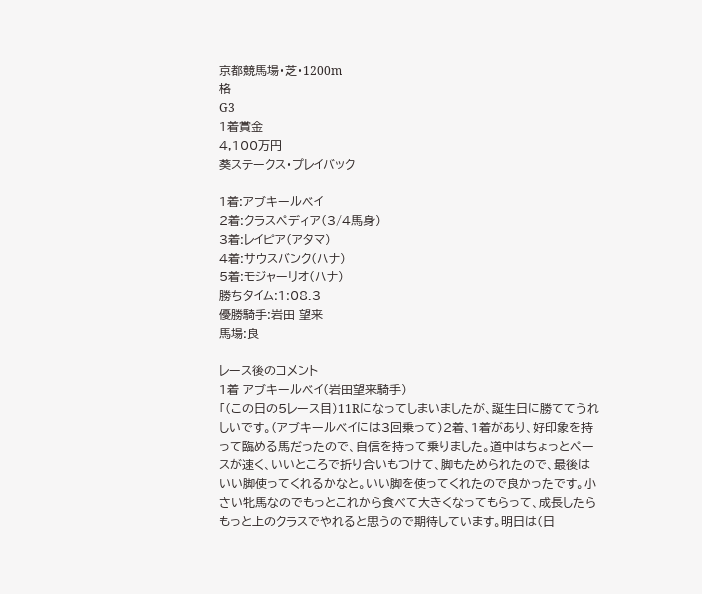京都競馬場・芝・1200m
格
G3
1着賞金
4,100万円
葵ステークス・プレイバック

1着:アブキールベイ
2着:クラスペディア(3/4馬身)
3着:レイピア(アタマ)
4着:サウスバンク(ハナ)
5着:モジャーリオ(ハナ)
勝ちタイム:1:08.3
優勝騎手:岩田 望来
馬場:良

レース後のコメント
1着 アブキールベイ(岩田望来騎手)
「(この日の5レース目)11Rになってしまいましたが、誕生日に勝ててうれしいです。(アブキールベイには3回乗って)2着、1着があり、好印象を持って臨める馬だったので、自信を持って乗りました。道中はちょっとペースが速く、いいところで折り合いもつけて、脚もためられたので、最後はいい脚使ってくれるかなと。いい脚を使ってくれたので良かったです。小さい牝馬なのでもっとこれから食べて大きくなってもらって、成長したらもっと上のクラスでやれると思うので期待しています。明日は(日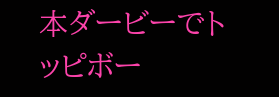本ダービーでトッピボー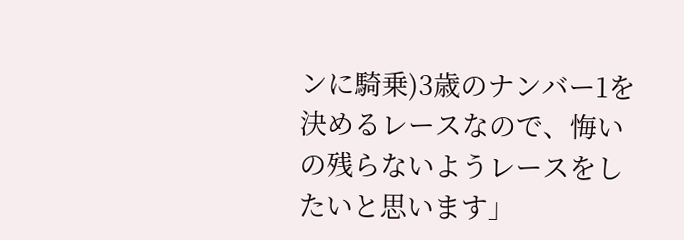ンに騎乗)3歳のナンバー1を決めるレースなので、悔いの残らないようレースをしたいと思います」